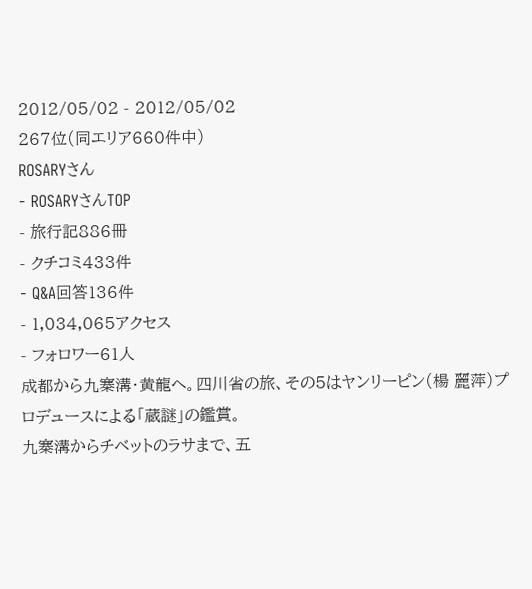2012/05/02 - 2012/05/02
267位(同エリア660件中)
ROSARYさん
- ROSARYさんTOP
- 旅行記886冊
- クチコミ433件
- Q&A回答136件
- 1,034,065アクセス
- フォロワー61人
成都から九寨溝・黄龍へ。四川省の旅、その5はヤンリーピン(楊 麗萍)プロデュースによる「蔵謎」の鑑賞。
九寨溝からチベットのラサまで、五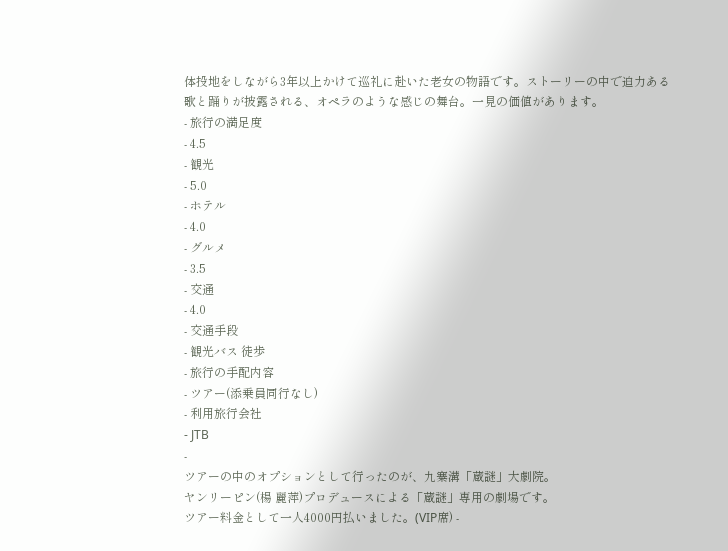体投地をしながら3年以上かけて巡礼に赴いた老女の物語です。ストーリーの中で迫力ある歌と踊りが披露される、オペラのような感じの舞台。一見の価値があります。
- 旅行の満足度
- 4.5
- 観光
- 5.0
- ホテル
- 4.0
- グルメ
- 3.5
- 交通
- 4.0
- 交通手段
- 観光バス 徒歩
- 旅行の手配内容
- ツアー(添乗員同行なし)
- 利用旅行会社
- JTB
-
ツアーの中のオプションとして行ったのが、九寨溝「蔵謎」大劇院。
ヤンリーピン(楊 麗萍)プロデュースによる「蔵謎」専用の劇場です。
ツアー料金として一人4000円払いました。(VIP席) -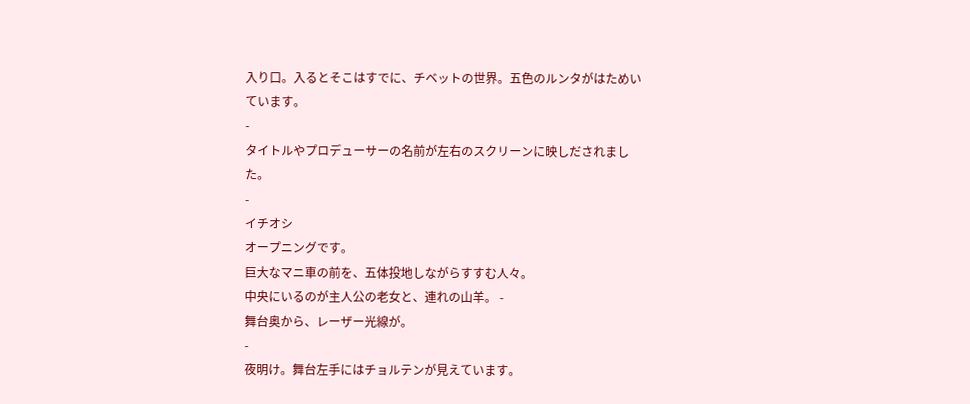入り口。入るとそこはすでに、チベットの世界。五色のルンタがはためいています。
-
タイトルやプロデューサーの名前が左右のスクリーンに映しだされました。
-
イチオシ
オープニングです。
巨大なマニ車の前を、五体投地しながらすすむ人々。
中央にいるのが主人公の老女と、連れの山羊。 -
舞台奥から、レーザー光線が。
-
夜明け。舞台左手にはチョルテンが見えています。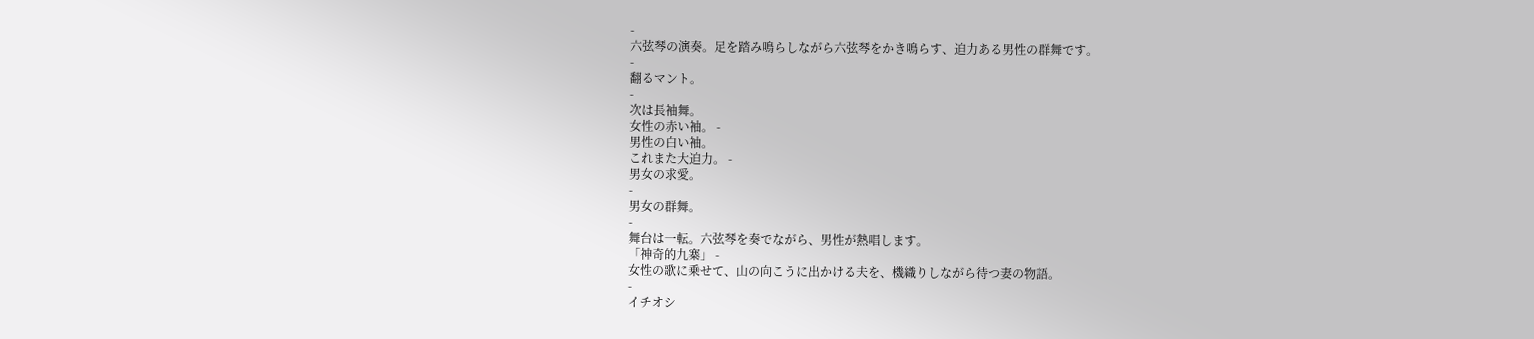-
六弦琴の演奏。足を踏み鳴らしながら六弦琴をかき鳴らす、迫力ある男性の群舞です。
-
翻るマント。
-
次は長袖舞。
女性の赤い袖。 -
男性の白い袖。
これまた大迫力。 -
男女の求愛。
-
男女の群舞。
-
舞台は一転。六弦琴を奏でながら、男性が熱唱します。
「神奇的九寨」 -
女性の歌に乗せて、山の向こうに出かける夫を、機織りしながら待つ妻の物語。
-
イチオシ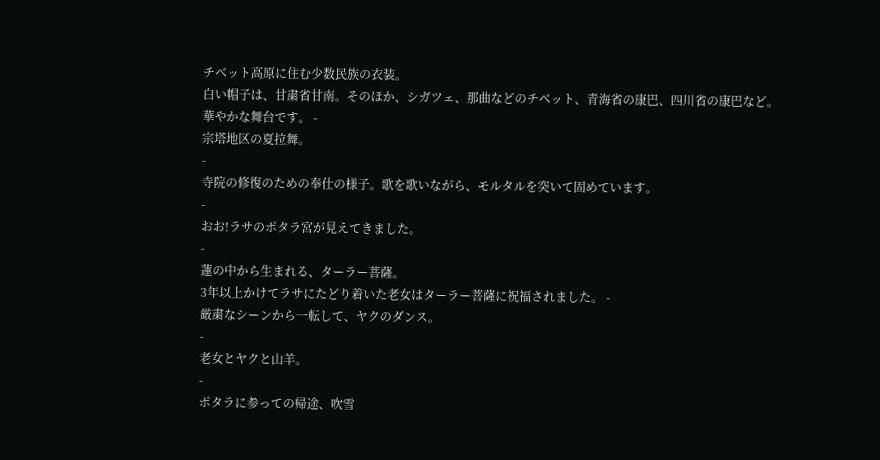チベット高原に住む少数民族の衣装。
白い帽子は、甘粛省甘南。そのほか、シガツェ、那曲などのチベット、青海省の康巴、四川省の康巴など。
華やかな舞台です。 -
宗塔地区の夏拉舞。
-
寺院の修復のための奉仕の様子。歌を歌いながら、モルタルを突いて固めています。
-
おお!ラサのポタラ宮が見えてきました。
-
蓮の中から生まれる、ターラー菩薩。
3年以上かけてラサにたどり着いた老女はターラー菩薩に祝福されました。 -
厳粛なシーンから一転して、ヤクのダンス。
-
老女とヤクと山羊。
-
ポタラに参っての帰途、吹雪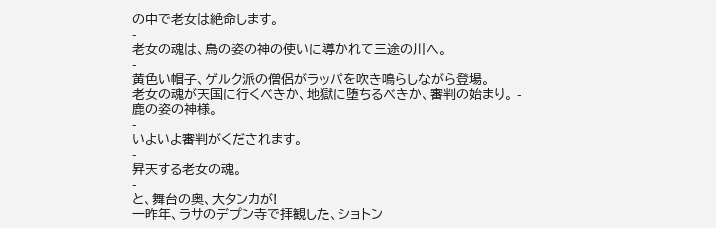の中で老女は絶命します。
-
老女の魂は、鳥の姿の神の使いに導かれて三途の川へ。
-
黄色い帽子、ゲルク派の僧侶がラッパを吹き鳴らしながら登場。
老女の魂が天国に行くべきか、地獄に堕ちるべきか、審判の始まり。 -
鹿の姿の神様。
-
いよいよ審判がくだされます。
-
昇天する老女の魂。
-
と、舞台の奥、大タンカが!
一昨年、ラサのデプン寺で拝観した、ショトン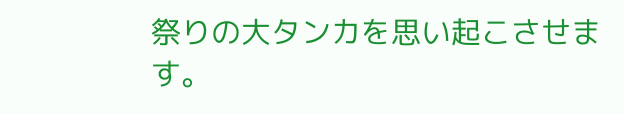祭りの大タンカを思い起こさせます。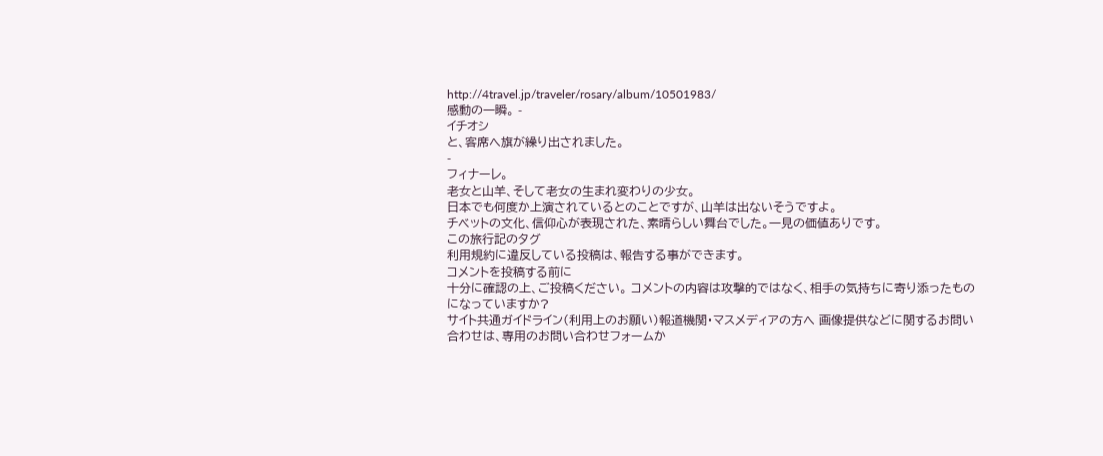http://4travel.jp/traveler/rosary/album/10501983/
感動の一瞬。 -
イチオシ
と、客席へ旗が繰り出されました。
-
フィナーレ。
老女と山羊、そして老女の生まれ変わりの少女。
日本でも何度か上演されているとのことですが、山羊は出ないそうですよ。
チベットの文化、信仰心が表現された、素晴らしい舞台でした。一見の価値ありです。
この旅行記のタグ
利用規約に違反している投稿は、報告する事ができます。
コメントを投稿する前に
十分に確認の上、ご投稿ください。 コメントの内容は攻撃的ではなく、相手の気持ちに寄り添ったものになっていますか?
サイト共通ガイドライン(利用上のお願い)報道機関・マスメディアの方へ 画像提供などに関するお問い合わせは、専用のお問い合わせフォームか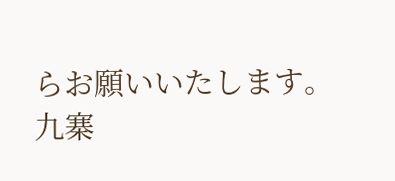らお願いいたします。
九寨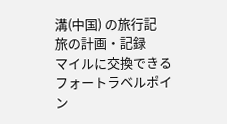溝(中国) の旅行記
旅の計画・記録
マイルに交換できるフォートラベルポイン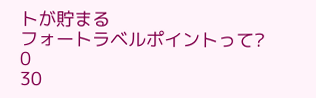トが貯まる
フォートラベルポイントって?
0
30